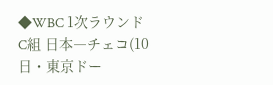◆WBC 1次ラウンドC組 日本―チェコ(10日・東京ドー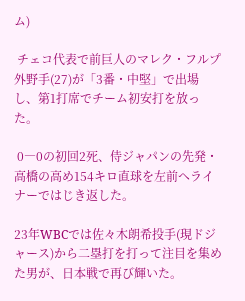ム)

 チェコ代表で前巨人のマレク・フルプ外野手(27)が「3番・中堅」で出場し、第1打席でチーム初安打を放った。

 0―0の初回2死、侍ジャパンの先発・高橋の高め154キロ直球を左前へライナーではじき返した。

23年WBCでは佐々木朗希投手(現ドジャース)から二塁打を打って注目を集めた男が、日本戦で再び輝いた。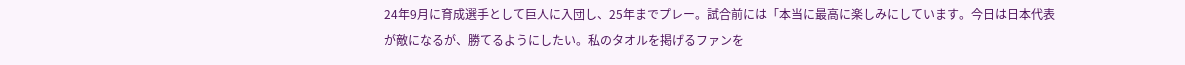24年9月に育成選手として巨人に入団し、25年までプレー。試合前には「本当に最高に楽しみにしています。今日は日本代表が敵になるが、勝てるようにしたい。私のタオルを掲げるファンを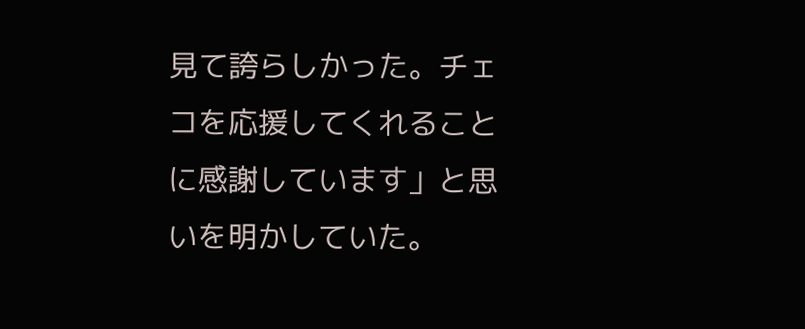見て誇らしかった。チェコを応援してくれることに感謝しています」と思いを明かしていた。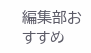編集部おすすめ